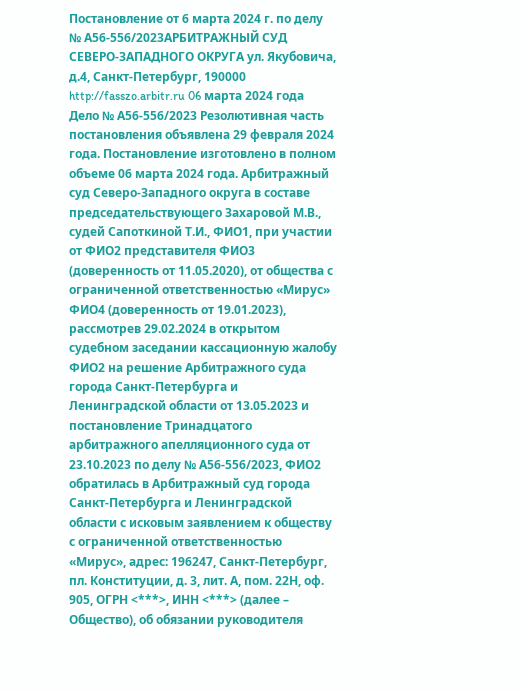Постановление от 6 марта 2024 г. по делу № А56-556/2023АРБИТРАЖНЫЙ СУД СЕВЕРО-ЗАПАДНОГО ОКРУГА ул. Якубовича, д.4, Санкт-Петербург, 190000 http://fasszo.arbitr.ru 06 марта 2024 года Дело № А56-556/2023 Резолютивная часть постановления объявлена 29 февраля 2024 года. Постановление изготовлено в полном объеме 06 марта 2024 года. Арбитражный суд Северо-Западного округа в составе председательствующего Захаровой М.В., судей Сапоткиной Т.И., ФИО1, при участии от ФИО2 представителя ФИО3 (доверенность от 11.05.2020), от общества с ограниченной ответственностью «Мирус» ФИО4 (доверенность от 19.01.2023), рассмотрев 29.02.2024 в открытом судебном заседании кассационную жалобу ФИО2 на решение Арбитражного суда города Санкт-Петербурга и Ленинградской области от 13.05.2023 и постановление Тринадцатого арбитражного апелляционного суда от 23.10.2023 по делу № А56-556/2023, ФИО2 обратилась в Арбитражный суд города Санкт-Петербурга и Ленинградской области с исковым заявлением к обществу с ограниченной ответственностью «Мирус», адрес: 196247, Санкт-Петербург, пл. Конституции, д. 3, лит. А, пом. 22Н, оф. 905, ОГРН <***>, ИНН <***> (далее – Общество), об обязании руководителя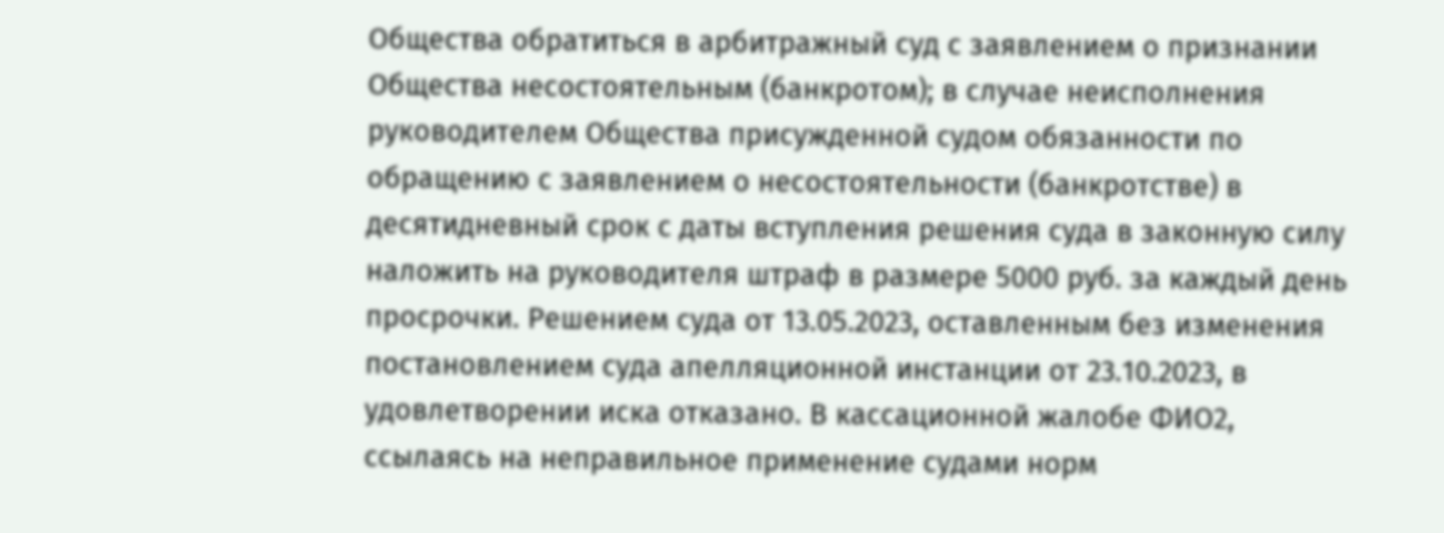Общества обратиться в арбитражный суд с заявлением о признании Общества несостоятельным (банкротом); в случае неисполнения руководителем Общества присужденной судом обязанности по обращению с заявлением о несостоятельности (банкротстве) в десятидневный срок с даты вступления решения суда в законную силу наложить на руководителя штраф в размере 5000 руб. за каждый день просрочки. Решением суда от 13.05.2023, оставленным без изменения постановлением суда апелляционной инстанции от 23.10.2023, в удовлетворении иска отказано. В кассационной жалобе ФИО2, ссылаясь на неправильное применение судами норм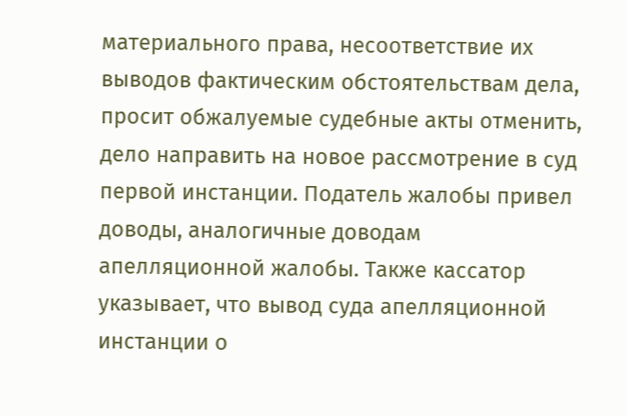материального права, несоответствие их выводов фактическим обстоятельствам дела, просит обжалуемые судебные акты отменить, дело направить на новое рассмотрение в суд первой инстанции. Податель жалобы привел доводы, аналогичные доводам апелляционной жалобы. Также кассатор указывает, что вывод суда апелляционной инстанции о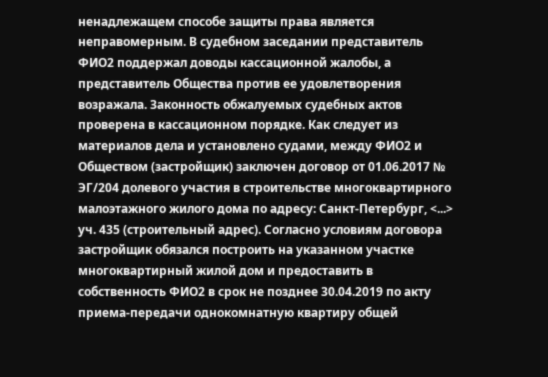ненадлежащем способе защиты права является неправомерным. В судебном заседании представитель ФИО2 поддержал доводы кассационной жалобы, а представитель Общества против ее удовлетворения возражала. Законность обжалуемых судебных актов проверена в кассационном порядке. Как следует из материалов дела и установлено судами, между ФИО2 и Обществом (застройщик) заключен договор от 01.06.2017 № ЭГ/204 долевого участия в строительстве многоквартирного малоэтажного жилого дома по адресу: Санкт-Петербург, <...> уч. 435 (строительный адрес). Согласно условиям договора застройщик обязался построить на указанном участке многоквартирный жилой дом и предоставить в собственность ФИО2 в срок не позднее 30.04.2019 по акту приема-передачи однокомнатную квартиру общей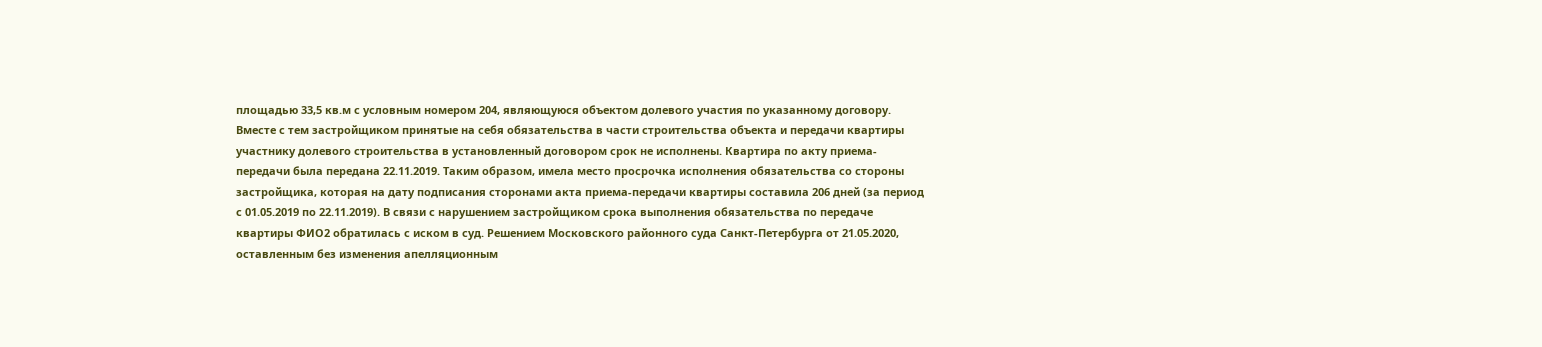площадью 33,5 кв.м с условным номером 204, являющуюся объектом долевого участия по указанному договору. Вместе с тем застройщиком принятые на себя обязательства в части строительства объекта и передачи квартиры участнику долевого строительства в установленный договором срок не исполнены. Квартира по акту приема-передачи была передана 22.11.2019. Таким образом, имела место просрочка исполнения обязательства со стороны застройщика, которая на дату подписания сторонами акта приема-передачи квартиры составила 206 дней (за период с 01.05.2019 по 22.11.2019). В связи с нарушением застройщиком срока выполнения обязательства по передаче квартиры ФИО2 обратилась с иском в суд. Решением Московского районного суда Санкт-Петербурга от 21.05.2020, оставленным без изменения апелляционным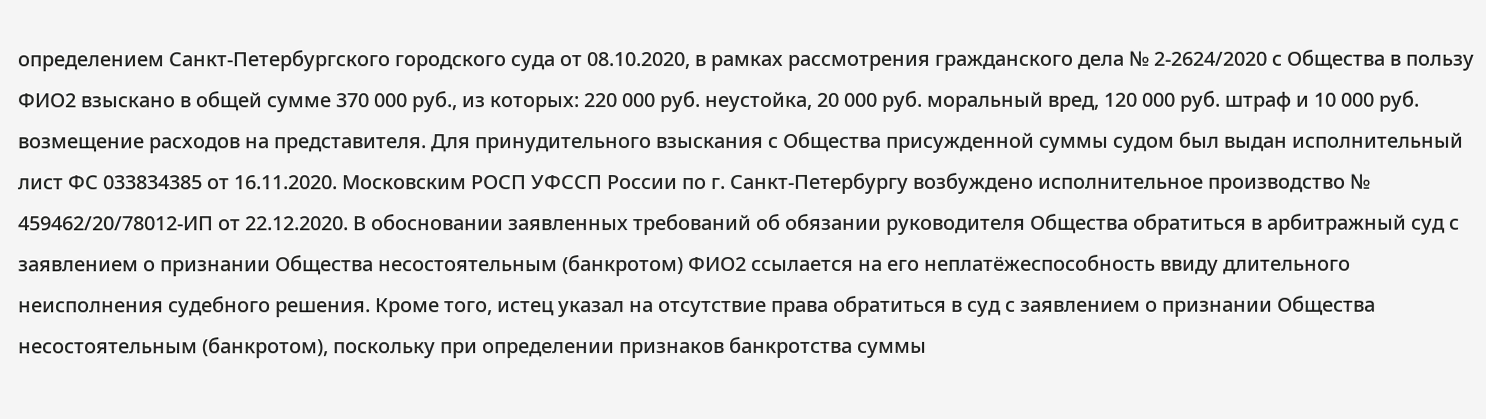определением Санкт-Петербургского городского суда от 08.10.2020, в рамках рассмотрения гражданского дела № 2-2624/2020 с Общества в пользу ФИО2 взыскано в общей сумме 370 000 руб., из которых: 220 000 руб. неустойка, 20 000 руб. моральный вред, 120 000 руб. штраф и 10 000 руб. возмещение расходов на представителя. Для принудительного взыскания с Общества присужденной суммы судом был выдан исполнительный лист ФС 033834385 от 16.11.2020. Московским РОСП УФССП России по г. Санкт-Петербургу возбуждено исполнительное производство № 459462/20/78012-ИП от 22.12.2020. В обосновании заявленных требований об обязании руководителя Общества обратиться в арбитражный суд с заявлением о признании Общества несостоятельным (банкротом) ФИО2 ссылается на его неплатёжеспособность ввиду длительного неисполнения судебного решения. Кроме того, истец указал на отсутствие права обратиться в суд с заявлением о признании Общества несостоятельным (банкротом), поскольку при определении признаков банкротства суммы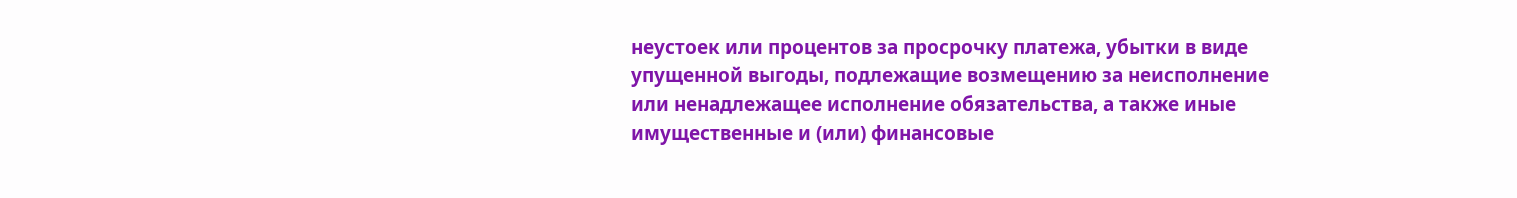неустоек или процентов за просрочку платежа, убытки в виде упущенной выгоды, подлежащие возмещению за неисполнение или ненадлежащее исполнение обязательства, а также иные имущественные и (или) финансовые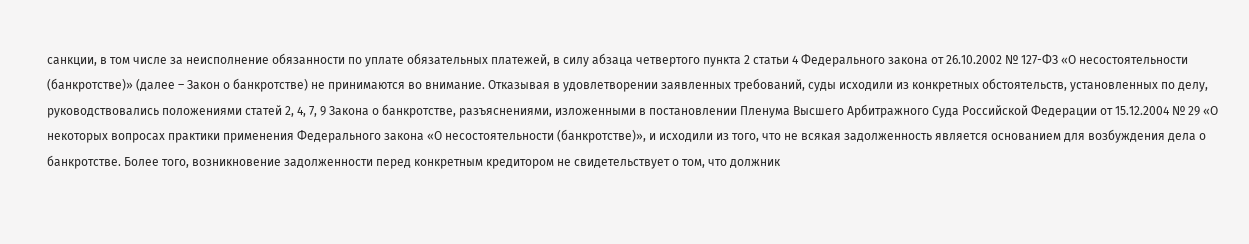санкции, в том числе за неисполнение обязанности по уплате обязательных платежей, в силу абзаца четвертого пункта 2 статьи 4 Федерального закона от 26.10.2002 № 127-ФЗ «О несостоятельности (банкротстве)» (далее – Закон о банкротстве) не принимаются во внимание. Отказывая в удовлетворении заявленных требований, суды исходили из конкретных обстоятельств, установленных по делу, руководствовались положениями статей 2, 4, 7, 9 Закона о банкротстве, разъяснениями, изложенными в постановлении Пленума Высшего Арбитражного Суда Российской Федерации от 15.12.2004 № 29 «О некоторых вопросах практики применения Федерального закона «О несостоятельности (банкротстве)», и исходили из того, что не всякая задолженность является основанием для возбуждения дела о банкротстве. Более того, возникновение задолженности перед конкретным кредитором не свидетельствует о том, что должник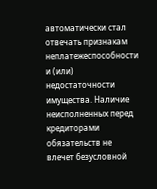автоматически стал отвечать признакам неплатежеспособности и (или) недостаточности имущества. Наличие неисполненных перед кредиторами обязательств не влечет безусловной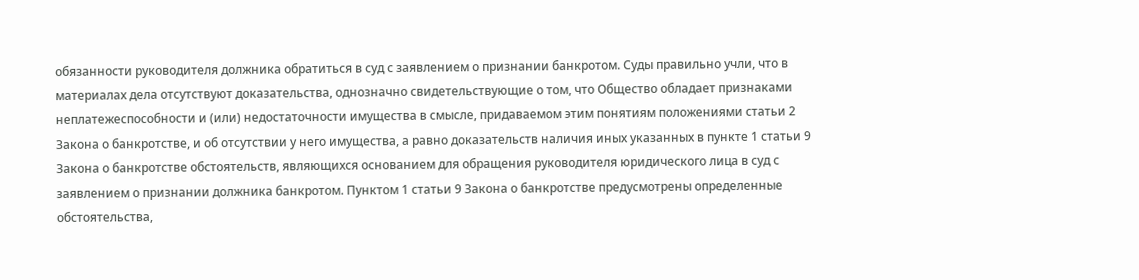обязанности руководителя должника обратиться в суд с заявлением о признании банкротом. Суды правильно учли, что в материалах дела отсутствуют доказательства, однозначно свидетельствующие о том, что Общество обладает признаками неплатежеспособности и (или) недостаточности имущества в смысле, придаваемом этим понятиям положениями статьи 2 Закона о банкротстве, и об отсутствии у него имущества, а равно доказательств наличия иных указанных в пункте 1 статьи 9 Закона о банкротстве обстоятельств, являющихся основанием для обращения руководителя юридического лица в суд с заявлением о признании должника банкротом. Пунктом 1 статьи 9 Закона о банкротстве предусмотрены определенные обстоятельства,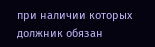при наличии которых должник обязан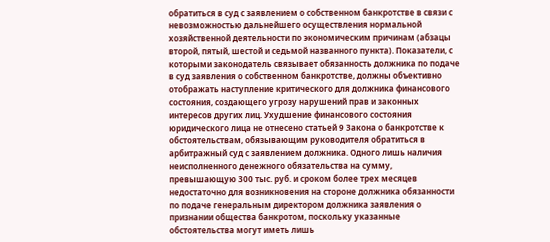обратиться в суд с заявлением о собственном банкротстве в связи с невозможностью дальнейшего осуществления нормальной хозяйственной деятельности по экономическим причинам (абзацы второй, пятый, шестой и седьмой названного пункта). Показатели, с которыми законодатель связывает обязанность должника по подаче в суд заявления о собственном банкротстве, должны объективно отображать наступление критического для должника финансового состояния, создающего угрозу нарушений прав и законных интересов других лиц. Ухудшение финансового состояния юридического лица не отнесено статьей 9 Закона о банкротстве к обстоятельствам, обязывающим руководителя обратиться в арбитражный суд с заявлением должника. Одного лишь наличия неисполненного денежного обязательства на сумму, превышающую 300 тыс. руб. и сроком более трех месяцев недостаточно для возникновения на стороне должника обязанности по подаче генеральным директором должника заявления о признании общества банкротом, поскольку указанные обстоятельства могут иметь лишь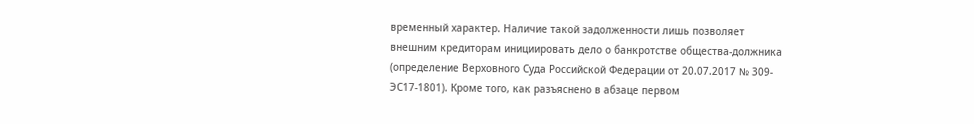временный характер. Наличие такой задолженности лишь позволяет внешним кредиторам инициировать дело о банкротстве общества-должника (определение Верховного Суда Российской Федерации от 20.07.2017 № 309-ЭС17-1801). Кроме того, как разъяснено в абзаце первом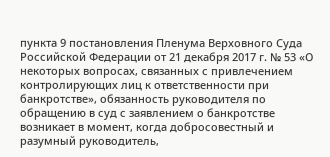пункта 9 постановления Пленума Верховного Суда Российской Федерации от 21 декабря 2017 г. № 53 «О некоторых вопросах, связанных с привлечением контролирующих лиц к ответственности при банкротстве», обязанность руководителя по обращению в суд с заявлением о банкротстве возникает в момент, когда добросовестный и разумный руководитель,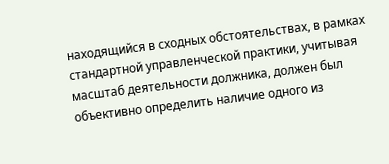находящийся в сходных обстоятельствах, в рамках стандартной управленческой практики, учитывая масштаб деятельности должника, должен был объективно определить наличие одного из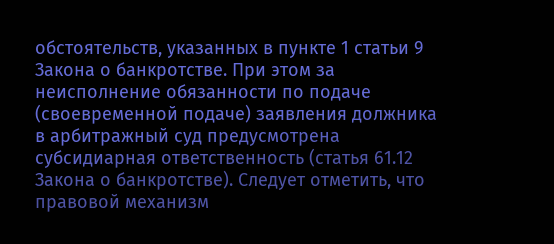обстоятельств, указанных в пункте 1 статьи 9 Закона о банкротстве. При этом за неисполнение обязанности по подаче (своевременной подаче) заявления должника в арбитражный суд предусмотрена субсидиарная ответственность (статья 61.12 Закона о банкротстве). Следует отметить, что правовой механизм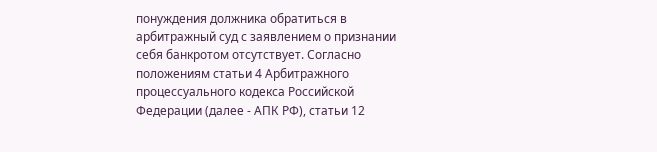понуждения должника обратиться в арбитражный суд с заявлением о признании себя банкротом отсутствует. Согласно положениям статьи 4 Арбитражного процессуального кодекса Российской Федерации (далее - АПК РФ), статьи 12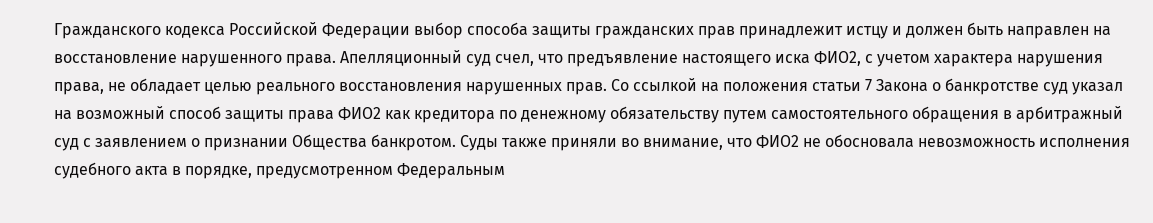Гражданского кодекса Российской Федерации выбор способа защиты гражданских прав принадлежит истцу и должен быть направлен на восстановление нарушенного права. Апелляционный суд счел, что предъявление настоящего иска ФИО2, с учетом характера нарушения права, не обладает целью реального восстановления нарушенных прав. Со ссылкой на положения статьи 7 Закона о банкротстве суд указал на возможный способ защиты права ФИО2 как кредитора по денежному обязательству путем самостоятельного обращения в арбитражный суд с заявлением о признании Общества банкротом. Суды также приняли во внимание, что ФИО2 не обосновала невозможность исполнения судебного акта в порядке, предусмотренном Федеральным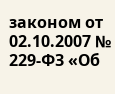законом от 02.10.2007 № 229-ФЗ «Об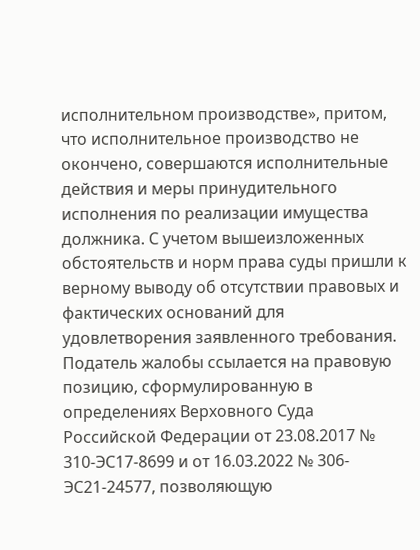исполнительном производстве», притом, что исполнительное производство не окончено, совершаются исполнительные действия и меры принудительного исполнения по реализации имущества должника. С учетом вышеизложенных обстоятельств и норм права суды пришли к верному выводу об отсутствии правовых и фактических оснований для удовлетворения заявленного требования. Податель жалобы ссылается на правовую позицию, сформулированную в определениях Верховного Суда Российской Федерации от 23.08.2017 № 310-ЭС17-8699 и от 16.03.2022 № 306-ЭС21-24577, позволяющую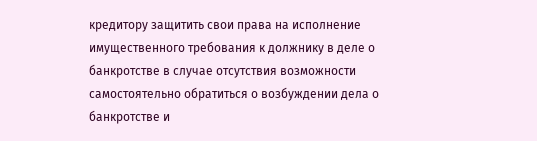кредитору защитить свои права на исполнение имущественного требования к должнику в деле о банкротстве в случае отсутствия возможности самостоятельно обратиться о возбуждении дела о банкротстве и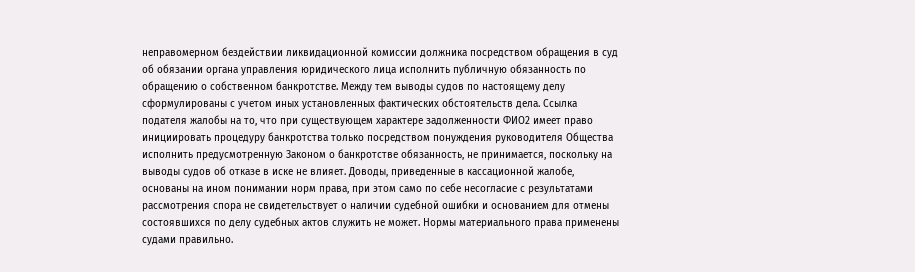неправомерном бездействии ликвидационной комиссии должника посредством обращения в суд об обязании органа управления юридического лица исполнить публичную обязанность по обращению о собственном банкротстве. Между тем выводы судов по настоящему делу сформулированы с учетом иных установленных фактических обстоятельств дела. Ссылка подателя жалобы на то, что при существующем характере задолженности ФИО2 имеет право инициировать процедуру банкротства только посредством понуждения руководителя Общества исполнить предусмотренную Законом о банкротстве обязанность, не принимается, поскольку на выводы судов об отказе в иске не влияет. Доводы, приведенные в кассационной жалобе, основаны на ином понимании норм права, при этом само по себе несогласие с результатами рассмотрения спора не свидетельствует о наличии судебной ошибки и основанием для отмены состоявшихся по делу судебных актов служить не может. Нормы материального права применены судами правильно.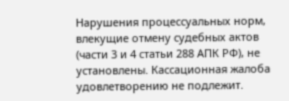Нарушения процессуальных норм, влекущие отмену судебных актов (части 3 и 4 статьи 288 АПК РФ), не установлены. Кассационная жалоба удовлетворению не подлежит.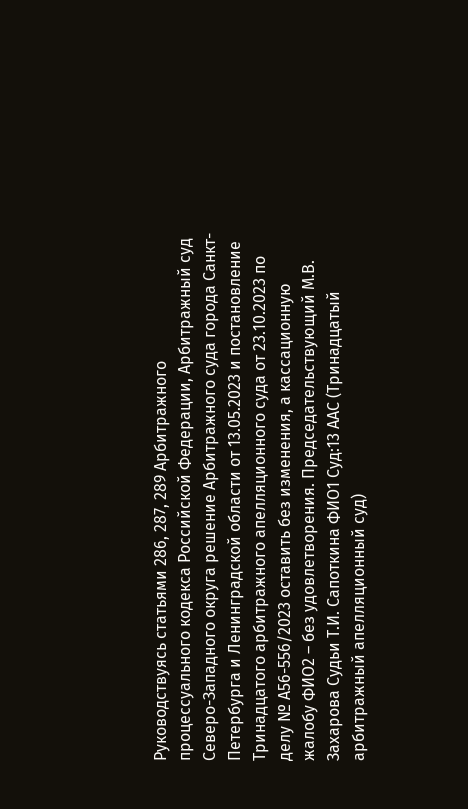Руководствуясь статьями 286, 287, 289 Арбитражного процессуального кодекса Российской Федерации, Арбитражный суд Северо-Западного округа решение Арбитражного суда города Санкт-Петербурга и Ленинградской области от 13.05.2023 и постановление Тринадцатого арбитражного апелляционного суда от 23.10.2023 по делу № А56-556/2023 оставить без изменения, а кассационную жалобу ФИО2 – без удовлетворения. Председательствующий М.В. Захарова Судьи Т.И. Сапоткина ФИО1 Суд:13 ААС (Тринадцатый арбитражный апелляционный суд)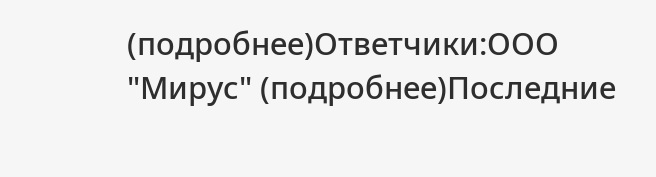(подробнее)Ответчики:ООО "Мирус" (подробнее)Последние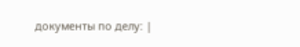документы по делу: |